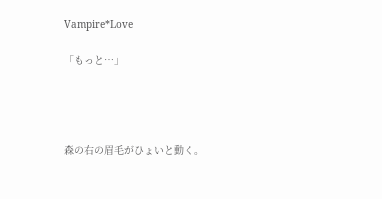Vampire*Love

「もっと…」




森の右の眉毛がひょいと動く。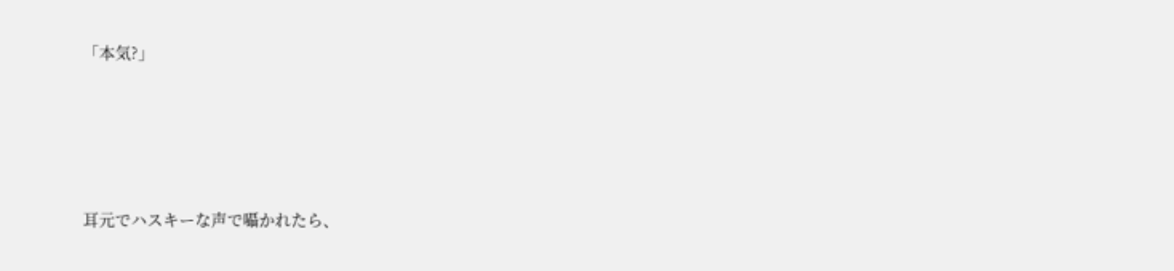「本気?」




耳元でハスキーな声で囁かれたら、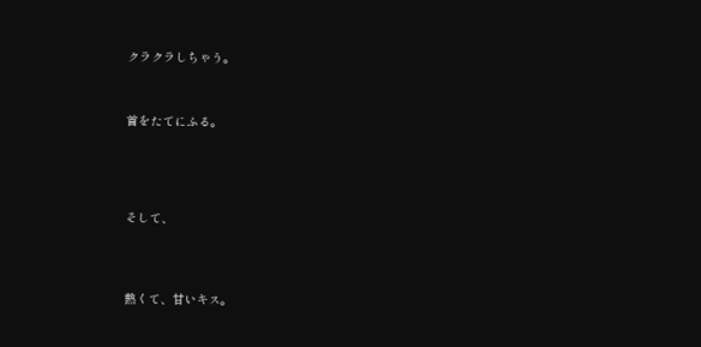クラクラしちゃう。



首をたてにふる。





そして、




熱くて、甘いキス。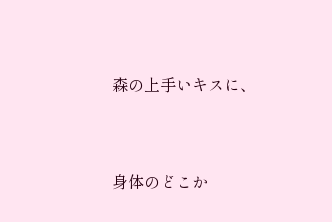森の上手いキスに、




身体のどこか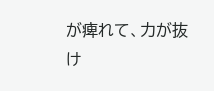が痺れて、力が抜け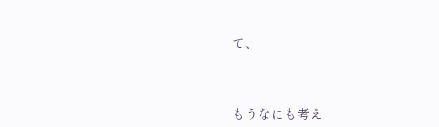て、




もうなにも考え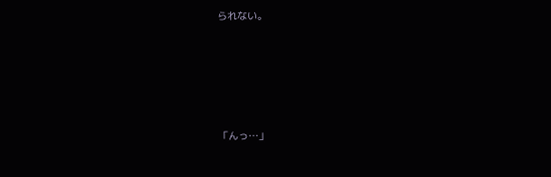られない。





「んっ…」